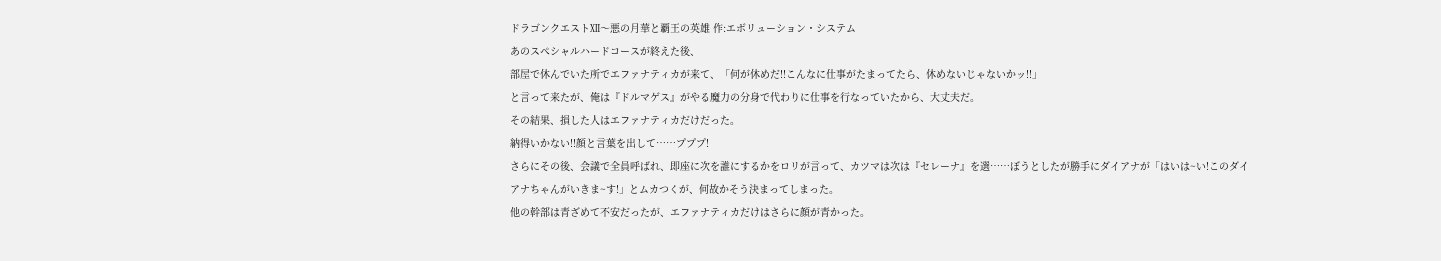ドラゴンクエストⅫ〜悪の月華と覇王の英雄 作:エボリューション・システム
あのスペシャルハードコースが終えた後、
部屋で休んでいた所でエファナティカが来て、「何が休めだ!!こんなに仕事がたまってたら、休めないじゃないかッ!!」
と言って来たが、俺は『ドルマゲス』がやる魔力の分身で代わりに仕事を行なっていたから、大丈夫だ。
その結果、損した人はエファナティカだけだった。
納得いかない!!顔と言葉を出して……プププ!
さらにその後、会議で全員呼ばれ、即座に次を誰にするかをロリが言って、カツマは次は『セレーナ』を選……ぼうとしたが勝手にダイアナが「はいは~い!このダイアナちゃんがいきま~す!」とムカつくが、何故かそう決まってしまった。
他の幹部は青ざめて不安だったが、エファナティカだけはさらに顔が青かった。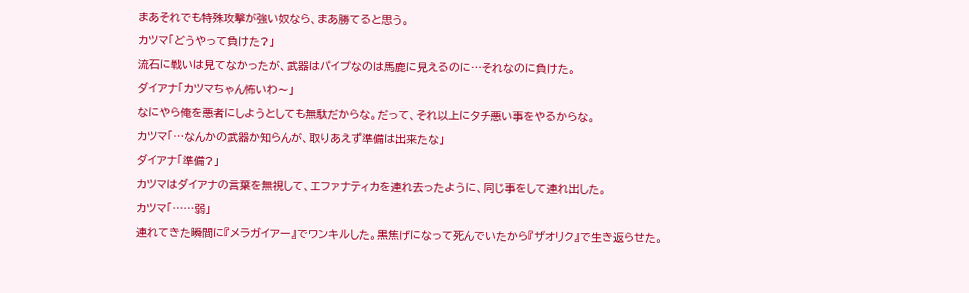まあそれでも特殊攻撃が強い奴なら、まあ勝てると思う。
カツマ「どうやって負けた?」
流石に戦いは見てなかったが、武器はパイプなのは馬鹿に見えるのに…それなのに負けた。
ダイアナ「カツマちゃん怖いわ〜」
なにやら俺を悪者にしようとしても無駄だからな。だって、それ以上にタチ悪い事をやるからな。
カツマ「…なんかの武器か知らんが、取りあえず準備は出来たな」
ダイアナ「準備?」
カツマはダイアナの言葉を無視して、エファナティカを連れ去ったように、同じ事をして連れ出した。
カツマ「……弱」
連れてきた瞬間に『メラガイアー』でワンキルした。黒焦げになって死んでいたから『ザオリク』で生き返らせた。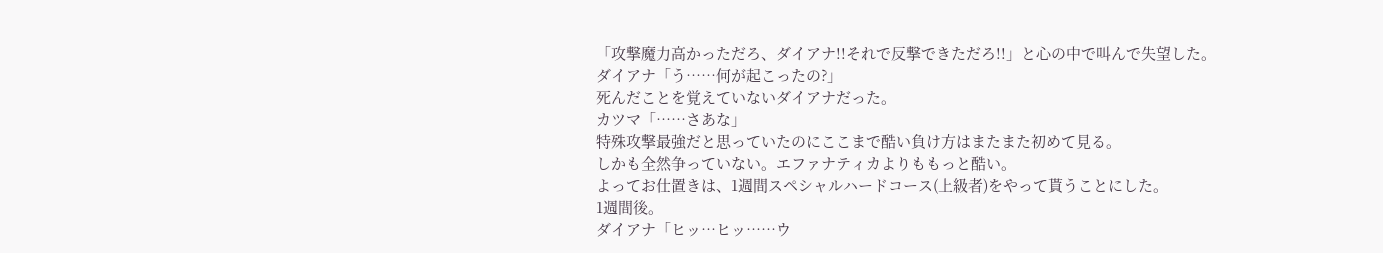「攻撃魔力高かっただろ、ダイアナ!!それで反撃できただろ!!」と心の中で叫んで失望した。
ダイアナ「う……何が起こったの?」
死んだことを覚えていないダイアナだった。
カツマ「……さあな」
特殊攻撃最強だと思っていたのにここまで酷い負け方はまたまた初めて見る。
しかも全然争っていない。エファナティカよりももっと酷い。
よってお仕置きは、1週間スペシャルハードコース(上級者)をやって貰うことにした。
1週間後。
ダイアナ「ヒッ…ヒッ……ウ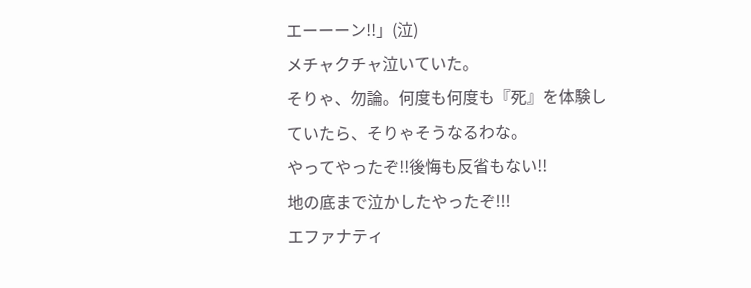エーーーン!!」(泣)
メチャクチャ泣いていた。
そりゃ、勿論。何度も何度も『死』を体験していたら、そりゃそうなるわな。
やってやったぞ!!後悔も反省もない!!
地の底まで泣かしたやったぞ!!!
エファナティ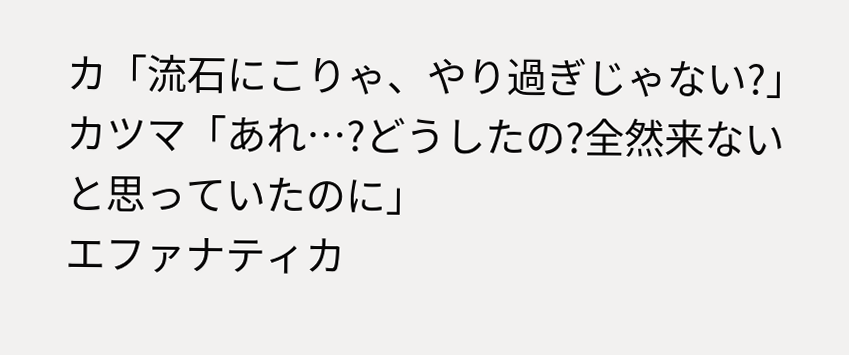カ「流石にこりゃ、やり過ぎじゃない?」
カツマ「あれ…?どうしたの?全然来ないと思っていたのに」
エファナティカ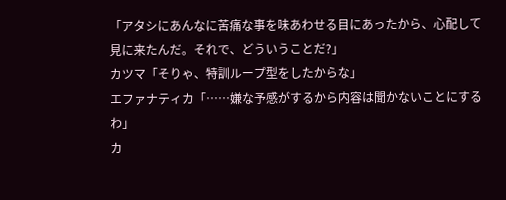「アタシにあんなに苦痛な事を味あわせる目にあったから、心配して見に来たんだ。それで、どういうことだ?」
カツマ「そりゃ、特訓ループ型をしたからな」
エファナティカ「……嫌な予感がするから内容は聞かないことにするわ」
カ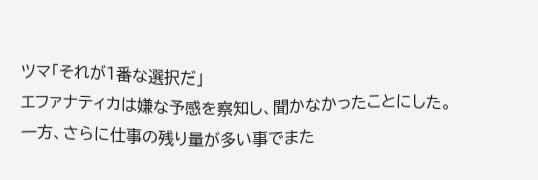ツマ「それが1番な選択だ」
エファナティカは嫌な予感を察知し、聞かなかったことにした。
一方、さらに仕事の残り量が多い事でまた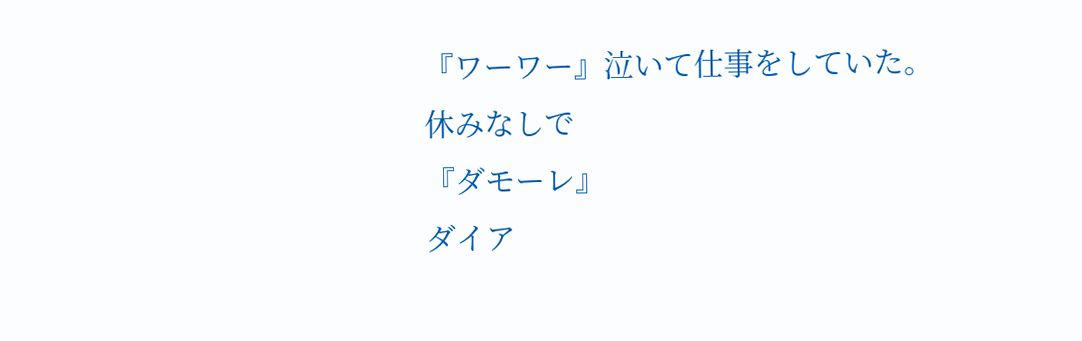『ワーワー』泣いて仕事をしていた。
休みなしで
『ダモーレ』
ダイア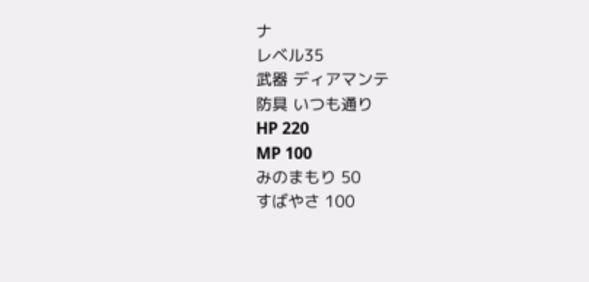ナ
レベル35
武器 ディアマンテ
防具 いつも通り
HP 220
MP 100
みのまもり 50
すばやさ 100